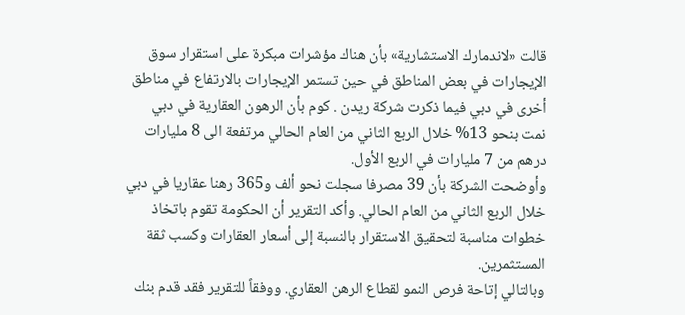قالت «لاندمارك الاستشارية» بأن هناك مؤشرات مبكرة على استقرار سوق الإيجارات في بعض المناطق في حين تستمر الإيجارات بالارتفاع في مناطق أخرى في دبي فيما ذكرت شركة ريدن . كوم بأن الرهون العقارية في دبي نمت بنحو 13% خلال الربع الثاني من العام الحالي مرتفعة الى 8 مليارات درهم من 7 مليارات في الربع الأول.
وأوضحت الشركة بأن 39 مصرفا سجلت نحو ألف و365 رهنا عقاريا في دبي خلال الربع الثاني من العام الحالي. وأكد التقرير أن الحكومة تقوم باتخاذ خطوات مناسبة لتحقيق الاستقرار بالنسبة إلى أسعار العقارات وكسب ثقة المستثمرين.
وبالتالي إتاحة فرص النمو لقطاع الرهن العقاري. ووفقاً للتقرير فقد قدم بنك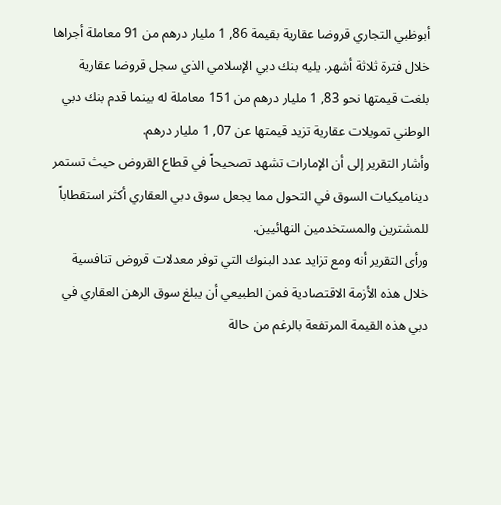أبوظبي التجاري قروضا عقارية بقيمة 86, 1 مليار درهم من 91 معاملة أجراها خلال فترة ثلاثة أشهر. يليه بنك دبي الإسلامي الذي سجل قروضا عقارية بلغت قيمتها نحو 83, 1 مليار درهم من 151 معاملة له بينما قدم بنك دبي الوطني تمويلات عقارية تزيد قيمتها عن 07, 1 مليار درهم.
وأشار التقرير إلى أن الإمارات تشهد تصحيحاً في قطاع القروض حيث تستمر ديناميكيات السوق في التحول مما يجعل سوق دبي العقاري أكثر استقطاباً للمشترين والمستخدمين النهائيين.
ورأى التقرير أنه ومع تزايد عدد البنوك التي توفر معدلات قروض تنافسية خلال هذه الأزمة الاقتصادية فمن الطبيعي أن يبلغ سوق الرهن العقاري في دبي هذه القيمة المرتفعة بالرغم من حالة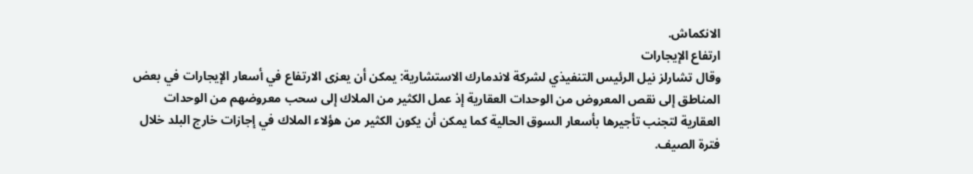الانكماش.
ارتفاع الإيجارات
وقال تشارلز نيل الرئيس التنفيذي لشركة لاندمارك الاستشارية: يمكن أن يعزى الارتفاع في أسعار الإيجارات في بعض المناطق إلى نقص المعروض من الوحدات العقارية إذ عمل الكثير من الملاك إلى سحب معروضهم من الوحدات العقارية لتجنب تأجيرها بأسعار السوق الحالية كما يمكن أن يكون الكثير من هؤلاء الملاك في إجازات خارج البلد خلال فترة الصيف.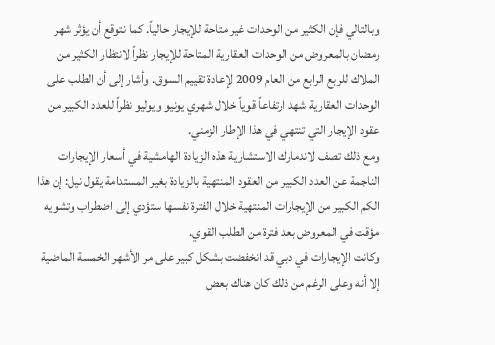وبالتالي فإن الكثير من الوحدات غير متاحة للإيجار حالياً. كما نتوقع أن يؤثر شهر رمضان بالمعروض من الوحدات العقارية المتاحة للإيجار نظراً لانتظار الكثير من الملاك للربع الرابع من العام 2009 لإعادة تقييم السوق. وأشار إلى أن الطلب على الوحدات العقارية شهد ارتفاعاً قوياً خلال شهري يونيو ويوليو نظراً للعدد الكبير من عقود الإيجار التي تنتهي في هذا الإطار الزمني.
ومع ذلك تصف لاندمارك الاستشارية هذه الزيادة الهامشية في أسعار الإيجارات الناجمة عن العدد الكبير من العقود المنتهية بالزيادة بغير المستدامة يقول نيل: إن هذا الكم الكبير من الإيجارات المنتهية خلال الفترة نفسها ستؤدي إلى اضطراب وتشويه مؤقت في المعروض بعد فترة من الطلب القوي.
وكانت الإيجارات في دبي قد انخفضت بشكل كبير على مر الأشهر الخمسة الماضية إلا أنه وعلى الرغم من ذلك كان هناك بعض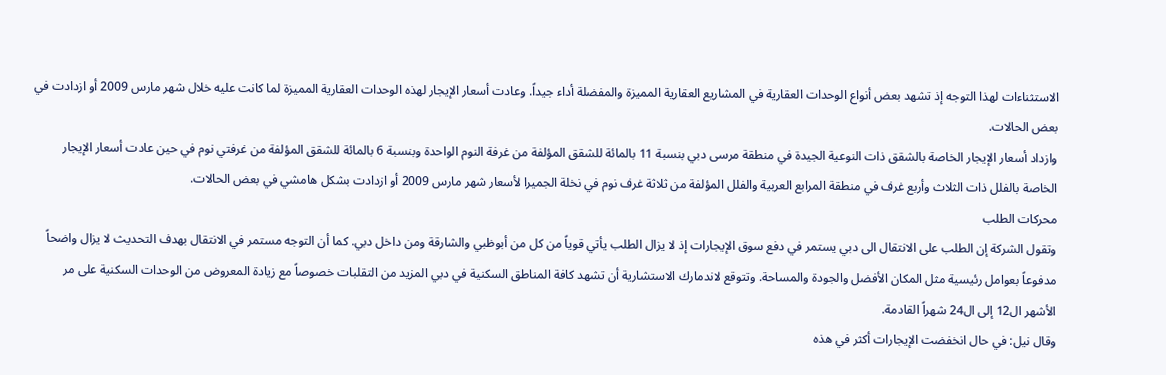الاستثناءات لهذا التوجه إذ تشهد بعض أنواع الوحدات العقارية في المشاريع العقارية المميزة والمفضلة أداء جيداً. وعادت أسعار الإيجار لهذه الوحدات العقارية المميزة لما كانت عليه خلال شهر مارس 2009 أو ازدادت في بعض الحالات.
وازداد أسعار الإيجار الخاصة بالشقق ذات النوعية الجيدة في منطقة مرسى دبي بنسبة 11 بالمائة للشقق المؤلفة من غرفة النوم الواحدة وبنسبة 6 بالمائة للشقق المؤلفة من غرفتي نوم في حين عادت أسعار الإيجار الخاصة بالفلل ذات الثلاث وأربع غرف في منطقة المرابع العربية والفلل المؤلفة من ثلاثة غرف نوم في نخلة الجميرا لأسعار شهر مارس 2009 أو ازدادت بشكل هامشي في بعض الحالات.
محركات الطلب
وتقول الشركة إن الطلب على الانتقال الى دبي يستمر في دفع سوق الإيجارات إذ لا يزال الطلب يأتي قوياً من كل من أبوظبي والشارقة ومن داخل دبي. كما أن التوجه مستمر في الانتقال بهدف التحديث لا يزال واضحاً مدفوعاً بعوامل رئيسية مثل المكان الأفضل والجودة والمساحة. وتتوقع لاندمارك الاستشارية أن تشهد كافة المناطق السكنية في دبي المزيد من التقلبات خصوصاً مع زيادة المعروض من الوحدات السكنية على مر الأشهر ال12 إلى ال24 شهراً القادمة.
وقال نيل: في حال انخفضت الإيجارات أكثر في هذه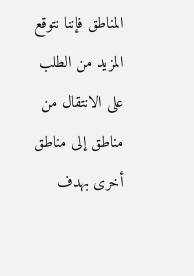المناطق فإننا نتوقع المزيد من الطلب على الانتقال من مناطق إلى مناطق أخرى بهدف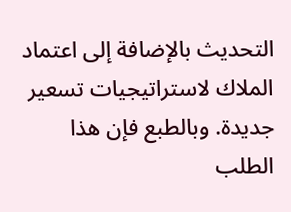التحديث بالإضافة إلى اعتماد الملاك لاستراتيجيات تسعير جديدة. وبالطبع فإن هذا الطلب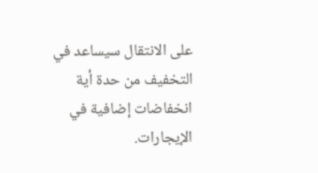على الانتقال سيساعد في التخفيف من حدة أية انخفاضات إضافية في الإيجارات.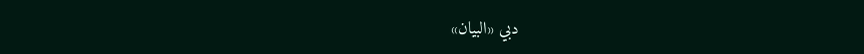دبي «البيان»